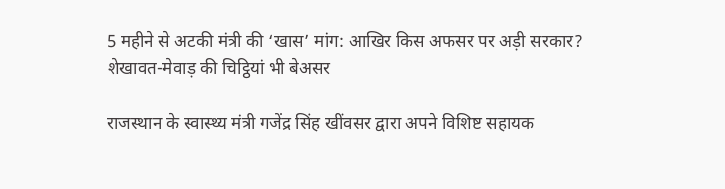5 महीने से अटकी मंत्री की ‘खास’ मांग: आखिर किस अफसर पर अड़ी सरकार? शेखावत-मेवाड़ की चिट्ठियां भी बेअसर

राजस्थान के स्वास्थ्य मंत्री गजेंद्र सिंह खींवसर द्वारा अपने विशिष्ट सहायक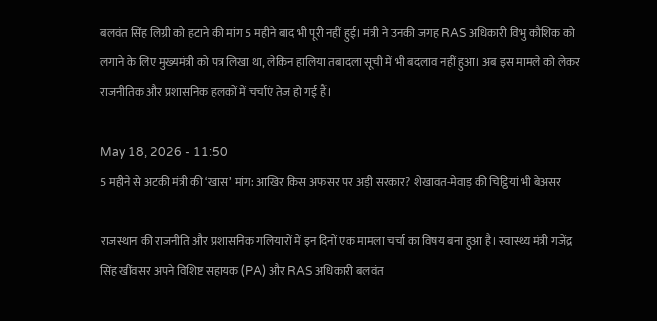बलवंत सिंह लिग्री को हटाने की मांग 5 महीने बाद भी पूरी नहीं हुई। मंत्री ने उनकी जगह RAS अधिकारी विभु कौशिक को लगाने के लिए मुख्यमंत्री को पत्र लिखा था, लेकिन हालिया तबादला सूची में भी बदलाव नहीं हुआ। अब इस मामले को लेकर राजनीतिक और प्रशासनिक हलकों में चर्चाएं तेज हो गई हैं।

May 18, 2026 - 11:50
5 महीने से अटकी मंत्री की ‘खास’ मांग: आखिर किस अफसर पर अड़ी सरकार? शेखावत-मेवाड़ की चिट्ठियां भी बेअसर

राजस्थान की राजनीति और प्रशासनिक गलियारों में इन दिनों एक मामला चर्चा का विषय बना हुआ है। स्वास्थ्य मंत्री गजेंद्र सिंह खींवसर अपने विशिष्ट सहायक (PA) और RAS अधिकारी बलवंत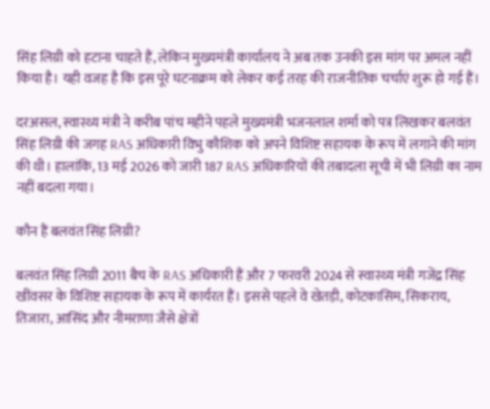सिंह लिग्री को हटाना चाहते हैं, लेकिन मुख्यमंत्री कार्यालय ने अब तक उनकी इस मांग पर अमल नहीं किया है। यही वजह है कि इस पूरे घटनाक्रम को लेकर कई तरह की राजनीतिक चर्चाएं शुरू हो गई हैं।

दरअसल, स्वास्थ्य मंत्री ने करीब पांच महीने पहले मुख्यमंत्री भजनलाल शर्मा को पत्र लिखकर बलवंत सिंह लिग्री की जगह RAS अधिकारी विभु कौशिक को अपने विशिष्ट सहायक के रूप में लगाने की मांग की थी। हालांकि, 13 मई 2026 को जारी 187 RAS अधिकारियों की तबादला सूची में भी लिग्री का नाम नहीं बदला गया।

कौन हैं बलवंत सिंह लिग्री?

बलवंत सिंह लिग्री 2011 बैच के RAS अधिकारी हैं और 7 फरवरी 2024 से स्वास्थ्य मंत्री गजेंद्र सिंह खींवसर के विशिष्ट सहायक के रूप में कार्यरत हैं। इससे पहले वे खेतड़ी, कोटकासिम, सिकराय, तिजारा, आसिंद और नीमराणा जैसे क्षेत्रों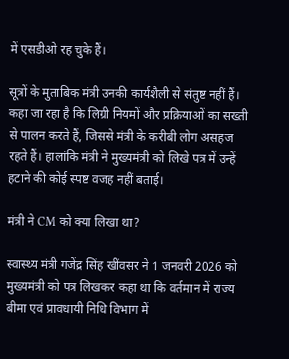में एसडीओ रह चुके हैं।

सूत्रों के मुताबिक मंत्री उनकी कार्यशैली से संतुष्ट नहीं हैं। कहा जा रहा है कि लिग्री नियमों और प्रक्रियाओं का सख्ती से पालन करते हैं, जिससे मंत्री के करीबी लोग असहज रहते हैं। हालांकि मंत्री ने मुख्यमंत्री को लिखे पत्र में उन्हें हटाने की कोई स्पष्ट वजह नहीं बताई।

मंत्री ने CM को क्या लिखा था?

स्वास्थ्य मंत्री गजेंद्र सिंह खींवसर ने 1 जनवरी 2026 को मुख्यमंत्री को पत्र लिखकर कहा था कि वर्तमान में राज्य बीमा एवं प्रावधायी निधि विभाग में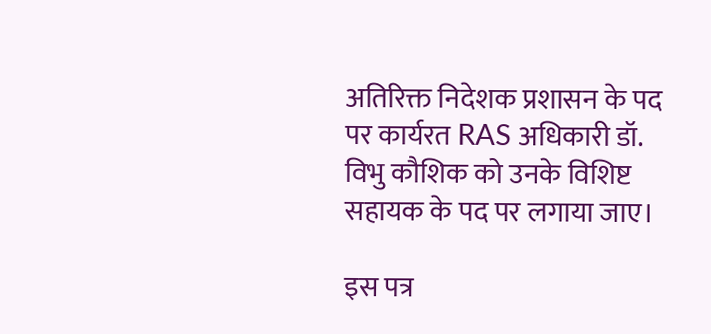अतिरिक्त निदेशक प्रशासन के पद पर कार्यरत RAS अधिकारी डॉ. विभु कौशिक को उनके विशिष्ट सहायक के पद पर लगाया जाए।

इस पत्र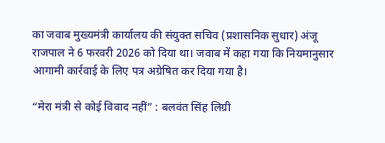का जवाब मुख्यमंत्री कार्यालय की संयुक्त सचिव (प्रशासनिक सुधार) अंजू राजपाल ने 6 फरवरी 2026 को दिया था। जवाब में कहा गया कि नियमानुसार आगामी कार्रवाई के लिए पत्र अग्रेषित कर दिया गया है।

“मेरा मंत्री से कोई विवाद नहीं” : बलवंत सिंह लिग्री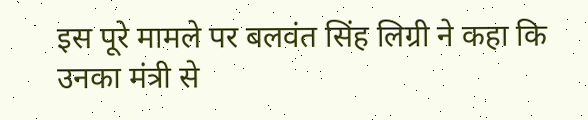इस पूरे मामले पर बलवंत सिंह लिग्री ने कहा कि उनका मंत्री से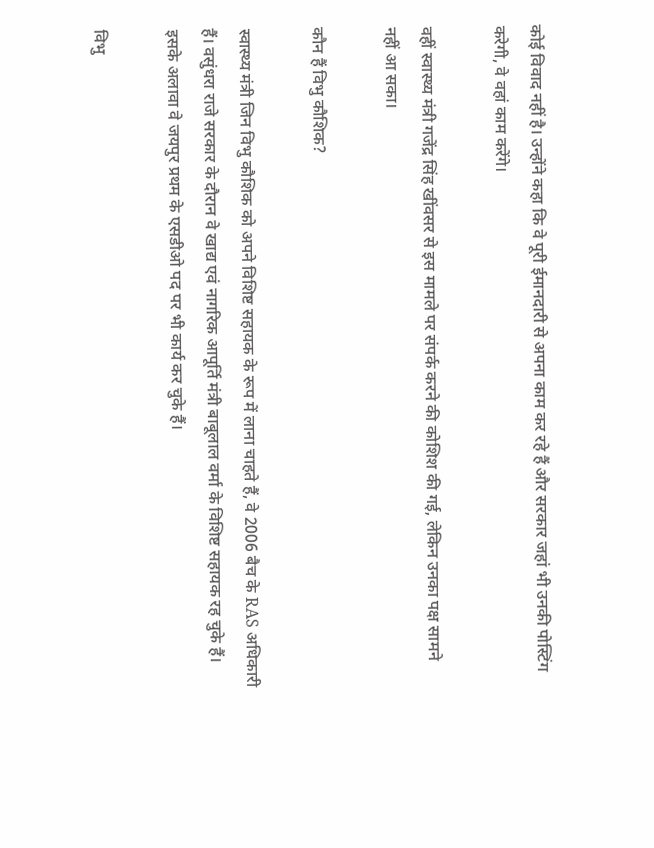कोई विवाद नहीं है। उन्होंने कहा कि वे पूरी ईमानदारी से अपना काम कर रहे हैं और सरकार जहां भी उनकी पोस्टिंग करेगी, वे वहां काम करेंगे।

वहीं स्वास्थ्य मंत्री गजेंद्र सिंह खींवसर से इस मामले पर संपर्क करने की कोशिश की गई, लेकिन उनका पक्ष सामने नहीं आ सका।

कौन हैं विभु कौशिक?

स्वास्थ्य मंत्री जिन विभु कौशिक को अपने विशिष्ट सहायक के रूप में लाना चाहते हैं, वे 2006 बैच के RAS अधिकारी हैं। वसुंधरा राजे सरकार के दौरान वे खाद्य एवं नागरिक आपूर्ति मंत्री बाबूलाल वर्मा के विशिष्ट सहायक रह चुके हैं। इसके अलावा वे जयपुर प्रथम के एसडीओ पद पर भी कार्य कर चुके हैं।

विभु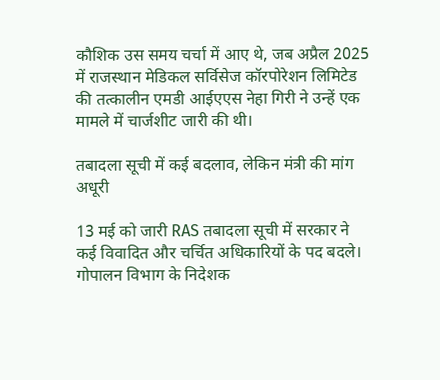कौशिक उस समय चर्चा में आए थे, जब अप्रैल 2025 में राजस्थान मेडिकल सर्विसेज कॉरपोरेशन लिमिटेड की तत्कालीन एमडी आईएएस नेहा गिरी ने उन्हें एक मामले में चार्जशीट जारी की थी।

तबादला सूची में कई बदलाव, लेकिन मंत्री की मांग अधूरी

13 मई को जारी RAS तबादला सूची में सरकार ने कई विवादित और चर्चित अधिकारियों के पद बदले। गोपालन विभाग के निदेशक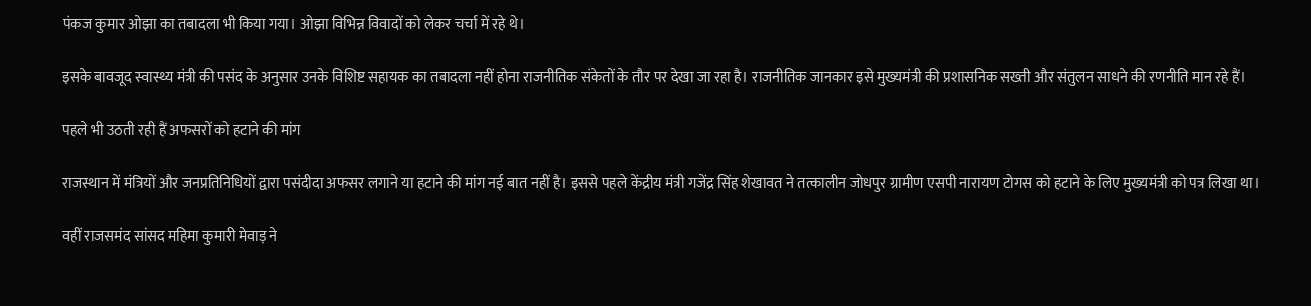पंकज कुमार ओझा का तबादला भी किया गया। ओझा विभिन्न विवादों को लेकर चर्चा में रहे थे।

इसके बावजूद स्वास्थ्य मंत्री की पसंद के अनुसार उनके विशिष्ट सहायक का तबादला नहीं होना राजनीतिक संकेतों के तौर पर देखा जा रहा है। राजनीतिक जानकार इसे मुख्यमंत्री की प्रशासनिक सख्ती और संतुलन साधने की रणनीति मान रहे हैं।

पहले भी उठती रही हैं अफसरों को हटाने की मांग

राजस्थान में मंत्रियों और जनप्रतिनिधियों द्वारा पसंदीदा अफसर लगाने या हटाने की मांग नई बात नहीं है। इससे पहले केंद्रीय मंत्री गजेंद्र सिंह शेखावत ने तत्कालीन जोधपुर ग्रामीण एसपी नारायण टोगस को हटाने के लिए मुख्यमंत्री को पत्र लिखा था।

वहीं राजसमंद सांसद महिमा कुमारी मेवाड़ ने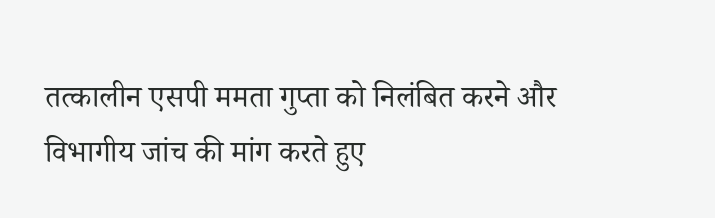तत्कालीन एसपी ममता गुप्ता को निलंबित करने और विभागीय जांच की मांग करते हुए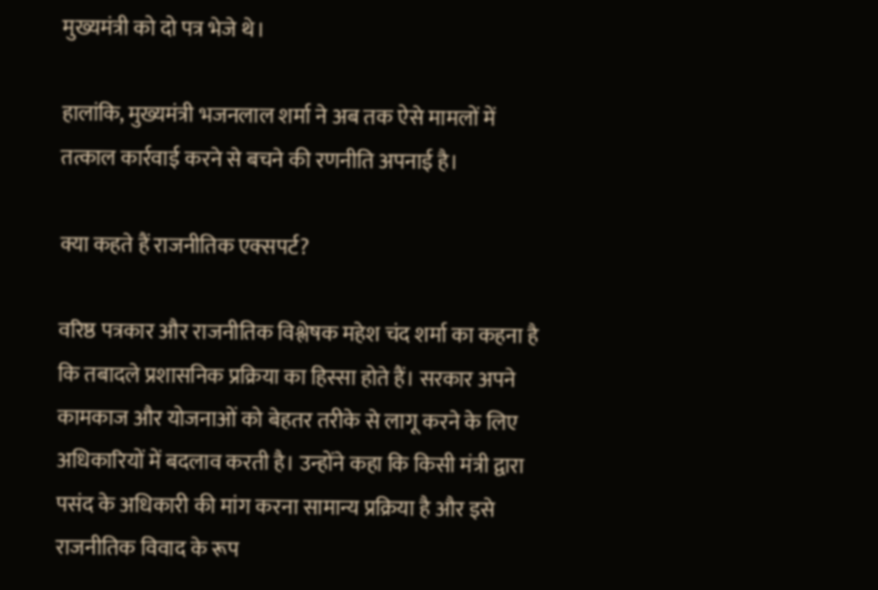मुख्यमंत्री को दो पत्र भेजे थे।

हालांकि, मुख्यमंत्री भजनलाल शर्मा ने अब तक ऐसे मामलों में तत्काल कार्रवाई करने से बचने की रणनीति अपनाई है।

क्या कहते हैं राजनीतिक एक्सपर्ट?

वरिष्ठ पत्रकार और राजनीतिक विश्लेषक महेश चंद शर्मा का कहना है कि तबादले प्रशासनिक प्रक्रिया का हिस्सा होते हैं। सरकार अपने कामकाज और योजनाओं को बेहतर तरीके से लागू करने के लिए अधिकारियों में बदलाव करती है। उन्होंने कहा कि किसी मंत्री द्वारा पसंद के अधिकारी की मांग करना सामान्य प्रक्रिया है और इसे राजनीतिक विवाद के रूप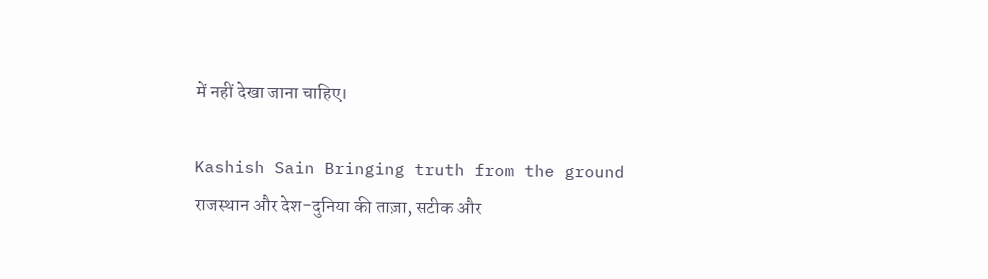में नहीं देखा जाना चाहिए।

Kashish Sain Bringing truth from the ground राजस्थान और देश-दुनिया की ताज़ा, सटीक और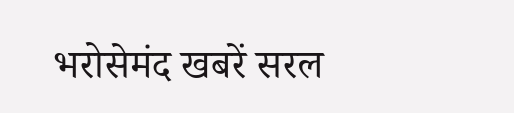भरोसेमंद खबरें सरल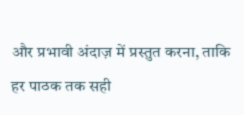और प्रभावी अंदाज़ में प्रस्तुत करना, ताकि हर पाठक तक सही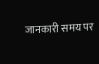जानकारी समय पर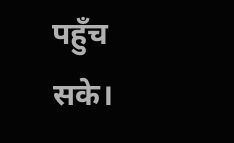पहुँच सके।